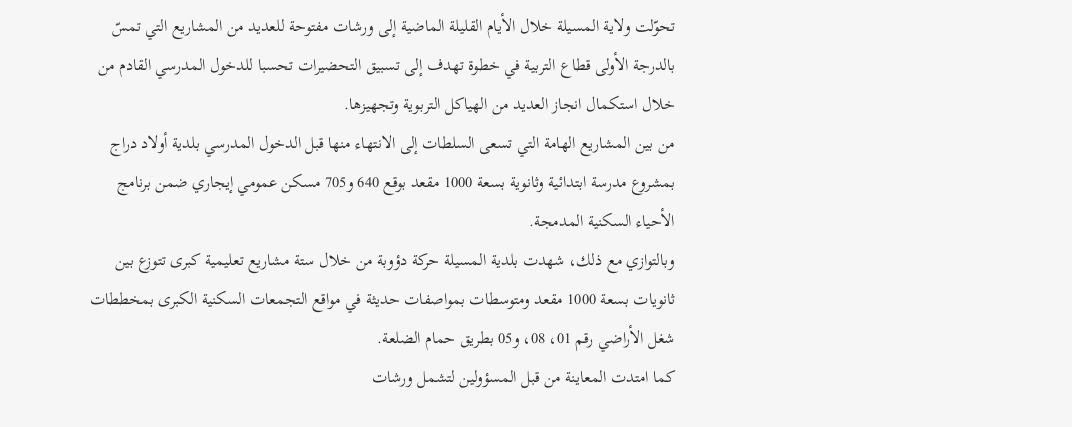تحوّلت ولاية المسيلة خلال الأيام القليلة الماضية إلى ورشات مفتوحة للعديد من المشاريع التي تمسّ بالدرجة الأولى قطاع التربية في خطوة تهدف إلى تسبيق التحضيرات تحسبا للدخول المدرسي القادم من خلال استكمال انجاز العديد من الهياكل التربوية وتجهيزها.
من بين المشاريع الهامة التي تسعى السلطات إلى الانتهاء منها قبل الدخول المدرسي بلدية أولاد دراج بمشروع مدرسة ابتدائية وثانوية بسعة 1000 مقعد بوقع 640 و705 مسكن عمومي إيجاري ضمن برنامج الأحياء السكنية المدمجة.
وبالتوازي مع ذلك، شهدت بلدية المسيلة حركة دؤوبة من خلال ستة مشاريع تعليمية كبرى تتوزع بين ثانويات بسعة 1000 مقعد ومتوسطات بمواصفات حديثة في مواقع التجمعات السكنية الكبرى بمخططات شغل الأراضي رقم 01، 08، و05 بطريق حمام الضلعة.
كما امتدت المعاينة من قبل المسؤولين لتشمل ورشات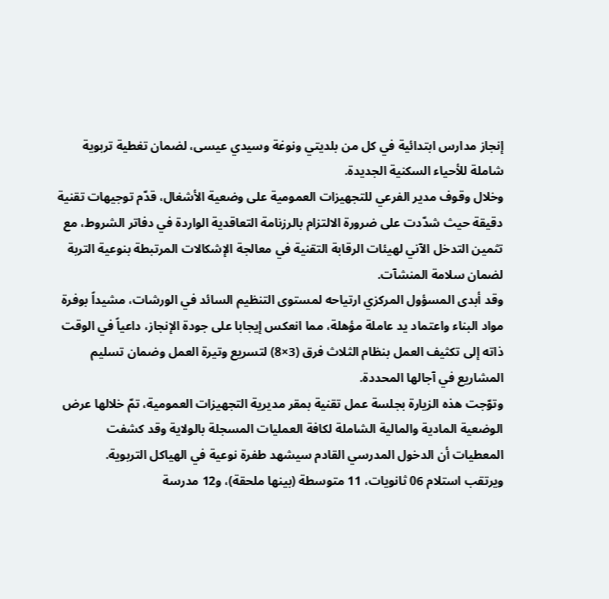إنجاز مدارس ابتدائية في كل من بلديتي ونوغة وسيدي عيسى، لضمان تغطية تربوية شاملة للأحياء السكنية الجديدة.
وخلال وقوف مدير الفرعي للتجهيزات العمومية على وضعية الأشغال، قدّم توجيهات تقنية دقيقة حيث شدّدت على ضرورة الالتزام بالرزنامة التعاقدية الواردة في دفاتر الشروط، مع تثمين التدخل الآني لهيئات الرقابة التقنية في معالجة الإشكالات المرتبطة بنوعية التربة لضمان سلامة المنشآت.
وقد أبدى المسؤول المركزي ارتياحه لمستوى التنظيم السائد في الورشات، مشيداً بوفرة مواد البناء واعتماد يد عاملة مؤهلة، مما انعكس إيجابا على جودة الإنجاز، داعياً في الوقت ذاته إلى تكثيف العمل بنظام الثلاث فرق (3×8) لتسريع وتيرة العمل وضمان تسليم المشاريع في آجالها المحددة.
وتوّجت هذه الزيارة بجلسة عمل تقنية بمقر مديرية التجهيزات العمومية، تمّ خلالها عرض الوضعية المادية والمالية الشاملة لكافة العمليات المسجلة بالولاية وقد كشفت المعطيات أن الدخول المدرسي القادم سيشهد طفرة نوعية في الهياكل التربوية.
ويرتقب استلام 06 ثانويات، 11 متوسطة (بينها ملحقة)، و12 مدرسة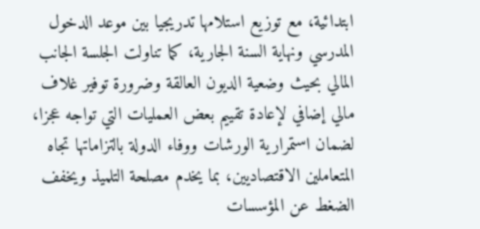ابتدائية، مع توزيع استلامها تدريجيا بين موعد الدخول المدرسي ونهاية السنة الجارية، كما تناولت الجلسة الجانب المالي بحيث وضعية الديون العالقة وضرورة توفير غلاف مالي إضافي لإعادة تقييم بعض العمليات التي تواجه عجزا، لضمان استمرارية الورشات ووفاء الدولة بالتزاماتها تجاه المتعاملين الاقتصاديين، بما يخدم مصلحة التلميذ ويخفف الضغط عن المؤسسات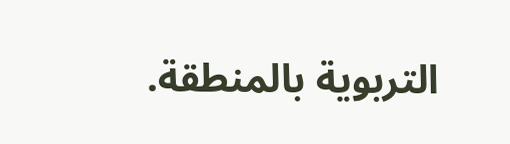التربوية بالمنطقة.